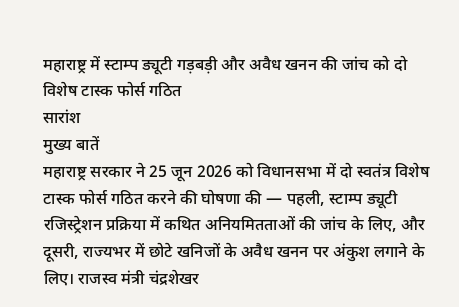महाराष्ट्र में स्टाम्प ड्यूटी गड़बड़ी और अवैध खनन की जांच को दो विशेष टास्क फोर्स गठित
सारांश
मुख्य बातें
महाराष्ट्र सरकार ने 25 जून 2026 को विधानसभा में दो स्वतंत्र विशेष टास्क फोर्स गठित करने की घोषणा की — पहली, स्टाम्प ड्यूटी रजिस्ट्रेशन प्रक्रिया में कथित अनियमितताओं की जांच के लिए, और दूसरी, राज्यभर में छोटे खनिजों के अवैध खनन पर अंकुश लगाने के लिए। राजस्व मंत्री चंद्रशेखर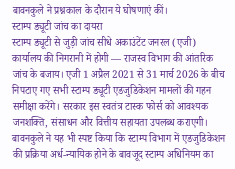बावनकुले ने प्रश्नकाल के दौरान ये घोषणाएं कीं।
स्टाम्प ड्यूटी जांच का दायरा
स्टाम्प ड्यूटी से जुड़ी जांच सीधे अकाउंटेंट जनरल (एजी) कार्यालय की निगरानी में होगी — राजस्व विभाग की आंतरिक जांच के बजाय। एजी 1 अप्रैल 2021 से 31 मार्च 2026 के बीच निपटाए गए सभी स्टाम्प ड्यूटी एडजुडिकेशन मामलों की गहन समीक्षा करेंगे। सरकार इस स्वतंत्र टास्क फोर्स को आवश्यक जनशक्ति, संसाधन और वित्तीय सहायता उपलब्ध कराएगी।
बावनकुले ने यह भी स्पष्ट किया कि स्टाम्प विभाग में एडजुडिकेशन की प्रक्रिया अर्ध-न्यायिक होने के बावजूद स्टाम्प अधिनियम का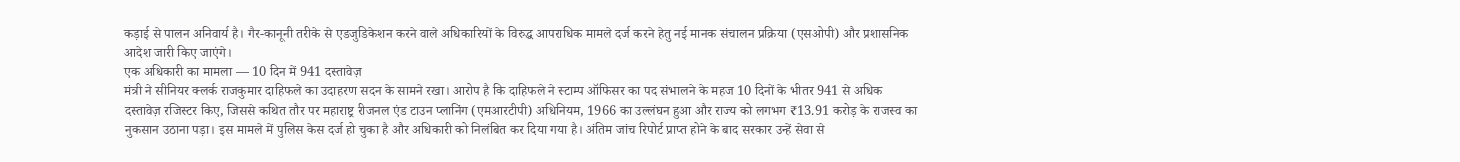कड़ाई से पालन अनिवार्य है। गैर-कानूनी तरीके से एडजुडिकेशन करने वाले अधिकारियों के विरुद्ध आपराधिक मामले दर्ज करने हेतु नई मानक संचालन प्रक्रिया (एसओपी) और प्रशासनिक आदेश जारी किए जाएंगे।
एक अधिकारी का मामला — 10 दिन में 941 दस्तावेज़
मंत्री ने सीनियर क्लर्क राजकुमार दाहिफले का उदाहरण सदन के सामने रखा। आरोप है कि दाहिफले ने स्टाम्प ऑफिसर का पद संभालने के महज 10 दिनों के भीतर 941 से अधिक दस्तावेज़ रजिस्टर किए, जिससे कथित तौर पर महाराष्ट्र रीजनल एंड टाउन प्लानिंग (एमआरटीपी) अधिनियम, 1966 का उल्लंघन हुआ और राज्य को लगभग ₹13.91 करोड़ के राजस्व का नुकसान उठाना पड़ा। इस मामले में पुलिस केस दर्ज हो चुका है और अधिकारी को निलंबित कर दिया गया है। अंतिम जांच रिपोर्ट प्राप्त होने के बाद सरकार उन्हें सेवा से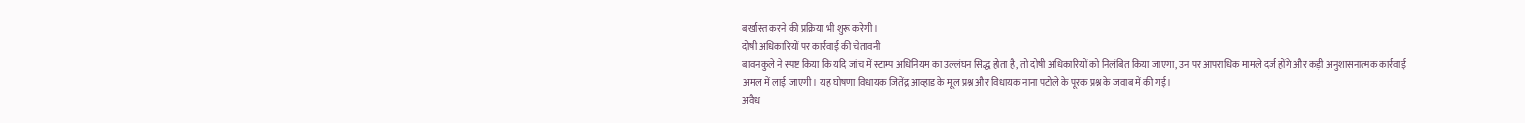बर्खास्त करने की प्रक्रिया भी शुरू करेगी।
दोषी अधिकारियों पर कार्रवाई की चेतावनी
बावनकुले ने स्पष्ट किया कि यदि जांच में स्टाम्प अधिनियम का उल्लंघन सिद्ध होता है, तो दोषी अधिकारियों को निलंबित किया जाएगा, उन पर आपराधिक मामले दर्ज होंगे और कड़ी अनुशासनात्मक कार्रवाई अमल में लाई जाएगी। यह घोषणा विधायक जितेंद्र आव्हाड के मूल प्रश्न और विधायक नाना पटोले के पूरक प्रश्न के जवाब में की गई।
अवैध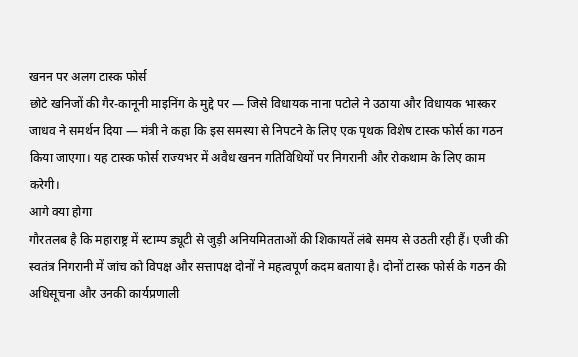खनन पर अलग टास्क फोर्स
छोटे खनिजों की गैर-कानूनी माइनिंग के मुद्दे पर — जिसे विधायक नाना पटोले ने उठाया और विधायक भास्कर जाधव ने समर्थन दिया — मंत्री ने कहा कि इस समस्या से निपटने के लिए एक पृथक विशेष टास्क फोर्स का गठन किया जाएगा। यह टास्क फोर्स राज्यभर में अवैध खनन गतिविधियों पर निगरानी और रोकथाम के लिए काम करेगी।
आगे क्या होगा
गौरतलब है कि महाराष्ट्र में स्टाम्प ड्यूटी से जुड़ी अनियमितताओं की शिकायतें लंबे समय से उठती रही हैं। एजी की स्वतंत्र निगरानी में जांच को विपक्ष और सत्तापक्ष दोनों ने महत्वपूर्ण कदम बताया है। दोनों टास्क फोर्स के गठन की अधिसूचना और उनकी कार्यप्रणाली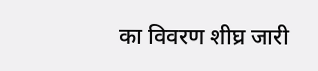का विवरण शीघ्र जारी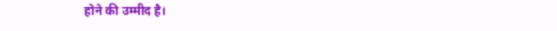होने की उम्मीद है।